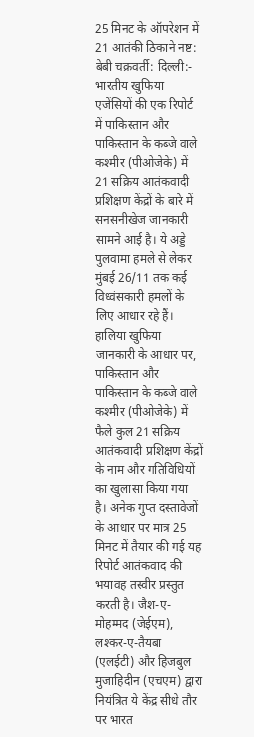25 मिनट के ऑपरेशन में 21 आतंकी ठिकाने नष्ट:
बेबी चक्रवर्ती: दिल्ली:- भारतीय खुफिया एजेंसियों की एक रिपोर्ट में पाकिस्तान और पाकिस्तान के कब्जे वाले कश्मीर (पीओजेके) में 21 सक्रिय आतंकवादी प्रशिक्षण केंद्रों के बारे में सनसनीखेज जानकारी सामने आई है। ये अड्डे पुलवामा हमले से लेकर मुंबई 26/11 तक कई विध्वंसकारी हमलों के लिए आधार रहे हैं।
हालिया खुफिया जानकारी के आधार पर, पाकिस्तान और पाकिस्तान के कब्जे वाले कश्मीर (पीओजेके) में फैले कुल 21 सक्रिय आतंकवादी प्रशिक्षण केंद्रों के नाम और गतिविधियों का खुलासा किया गया है। अनेक गुप्त दस्तावेजों के आधार पर मात्र 25 मिनट में तैयार की गई यह रिपोर्ट आतंकवाद की भयावह तस्वीर प्रस्तुत करती है। जैश-ए-मोहम्मद (जेईएम), लश्कर-ए-तैयबा (एलईटी) और हिजबुल मुजाहिदीन (एचएम) द्वारा नियंत्रित ये केंद्र सीधे तौर पर भारत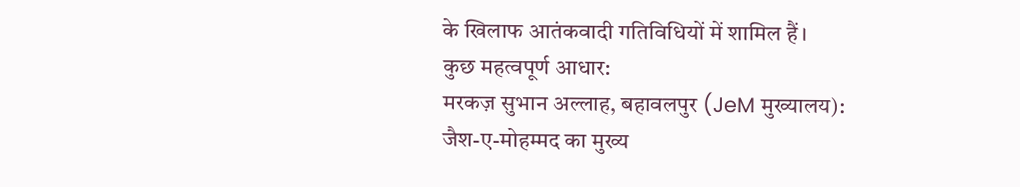के खिलाफ आतंकवादी गतिविधियों में शामिल हैं।
कुछ महत्वपूर्ण आधार:
मरकज़ सुभान अल्लाह, बहावलपुर (JeM मुख्यालय):
जैश-ए-मोहम्मद का मुख्य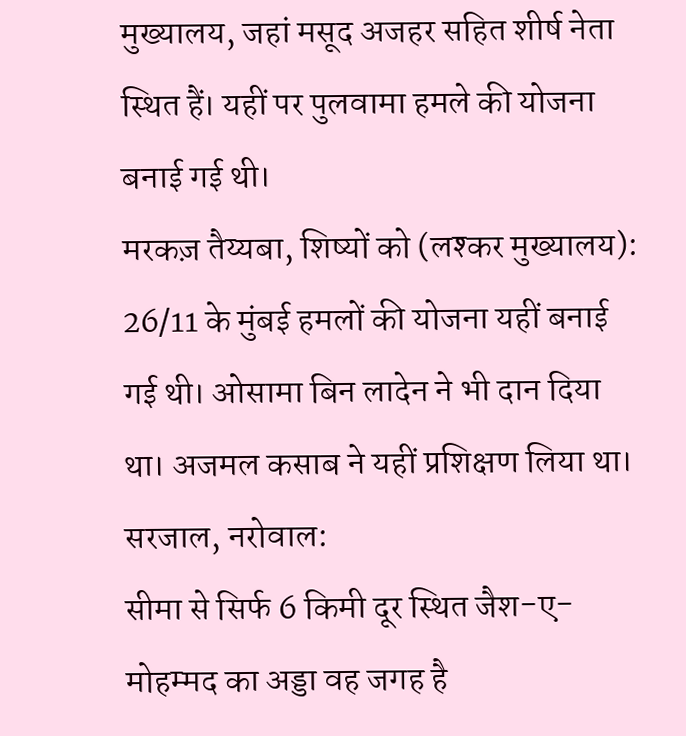मुख्यालय, जहां मसूद अजहर सहित शीर्ष नेता स्थित हैं। यहीं पर पुलवामा हमले की योजना बनाई गई थी।
मरकज़ तैय्यबा, शिष्यों को (लश्कर मुख्यालय):
26/11 के मुंबई हमलों की योजना यहीं बनाई गई थी। ओसामा बिन लादेन ने भी दान दिया था। अजमल कसाब ने यहीं प्रशिक्षण लिया था।
सरजाल, नरोवाल:
सीमा से सिर्फ 6 किमी दूर स्थित जैश-ए-मोहम्मद का अड्डा वह जगह है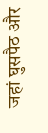जहां घुसपैठ और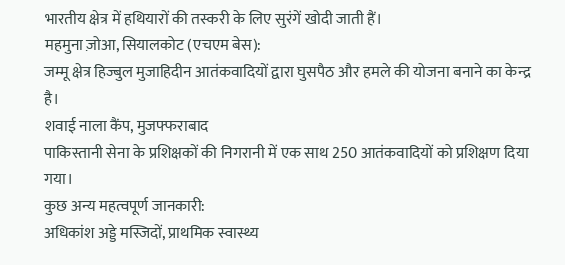भारतीय क्षेत्र में हथियारों की तस्करी के लिए सुरंगें खोदी जाती हैं।
महमुना ज़ोआ, सियालकोट (एचएम बेस):
जम्मू क्षेत्र हिज्बुल मुजाहिदीन आतंकवादियों द्वारा घुसपैठ और हमले की योजना बनाने का केन्द्र है।
शवाई नाला कैंप, मुजफ्फराबाद
पाकिस्तानी सेना के प्रशिक्षकों की निगरानी में एक साथ 250 आतंकवादियों को प्रशिक्षण दिया गया।
कुछ अन्य महत्वपूर्ण जानकारी:
अधिकांश अड्डे मस्जिदों, प्राथमिक स्वास्थ्य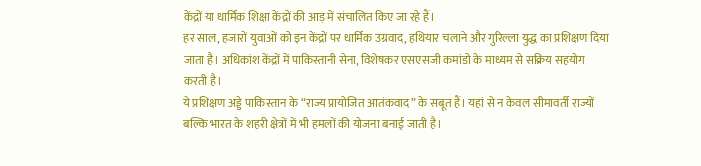केंद्रों या धार्मिक शिक्षा केंद्रों की आड़ में संचालित किए जा रहे हैं।
हर साल, हजारों युवाओं को इन केंद्रों पर धार्मिक उग्रवाद, हथियार चलाने और गुरिल्ला युद्ध का प्रशिक्षण दिया जाता है। अधिकांश केंद्रों में पाकिस्तानी सेना, विशेषकर एसएसजी कमांडो के माध्यम से सक्रिय सहयोग करती है।
ये प्रशिक्षण अड्डे पाकिस्तान के “राज्य प्रायोजित आतंकवाद” के सबूत हैं। यहां से न केवल सीमावर्ती राज्यों बल्कि भारत के शहरी क्षेत्रों में भी हमलों की योजना बनाई जाती है।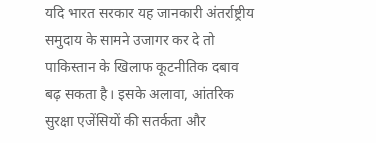यदि भारत सरकार यह जानकारी अंतर्राष्ट्रीय समुदाय के सामने उजागर कर दे तो पाकिस्तान के खिलाफ कूटनीतिक दबाव बढ़ सकता है। इसके अलावा, आंतरिक सुरक्षा एजेंसियों की सतर्कता और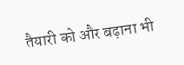तैयारी को और बढ़ाना भी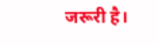जरूरी है।